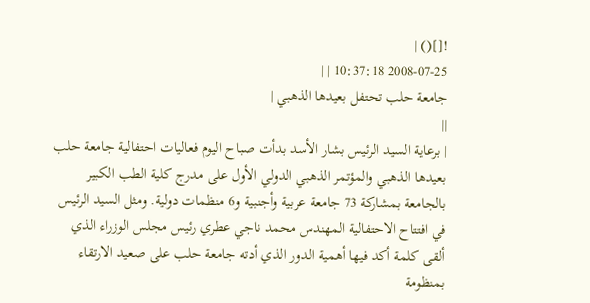![]() |
2008-07-25 10:37:18 | |
جامعة حلب تحتفل بعيدها الذهبي |
||
| برعاية السيد الرئيس بشار الأسد بدأت صباح اليوم فعاليات احتفالية جامعة حلب بعيدها الذهبي والمؤتمر الذهبي الدولي الأول على مدرج كلية الطب الكبير بالجامعة بمشاركة 73 جامعة عربية وأجنبية و6 منظمات دولية. ومثل السيد الرئيس في افتتاح الاحتفالية المهندس محمد ناجي عطري رئيس مجلس الوزراء الذي ألقى كلمة أكد فيها أهمية الدور الذي أدته جامعة حلب على صعيد الارتقاء بمنظومة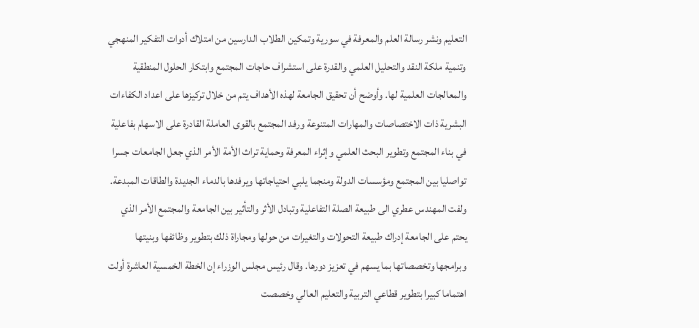التعليم ونشر رسالة العلم والمعرفة في سورية وتمكين الطلاب الدارسين من امتلاك أدوات التفكير المنهجي وتنمية ملكة النقد والتحليل العلمي والقدرة على استشراف حاجات المجتمع وابتكار الحلول المنطقية والمعالجات العلمية لها. وأوضح أن تحقيق الجامعة لهذه الأهداف يتم من خلال تركيزها على اعداد الكفاءات البشرية ذات الاختصاصات والمهارات المتنوعة ورفد المجتمع بالقوى العاملة القادرة على الاسهام بفاعلية في بناء المجتمع وتطوير البحث العلمي وإثراء المعرفة وحماية تراث الأمة الأمر الذي جعل الجامعات جسرا تواصليا بين المجتمع ومؤسسات الدولة ومنجما يلبي احتياجاتها ويرفدها بالدماء الجديدة والطاقات المبدعة. ولفت المهندس عطري الى طبيعة الصلة التفاعلية وتبادل الأثر والتأثير بين الجامعة والمجتمع الأمر الذي يحتم على الجامعة إدراك طبيعة التحولات والتغيرات من حولها ومجاراة ذلك بتطوير وظائفها وبنيتها وبرامجها وتخصصاتها بما يسهم في تعزيز دورها. وقال رئيس مجلس الوزراء إن الخطة الخمسية العاشرة أولت اهتماما كبيرا بتطوير قطاعي التربية والتعليم العالي وخصصت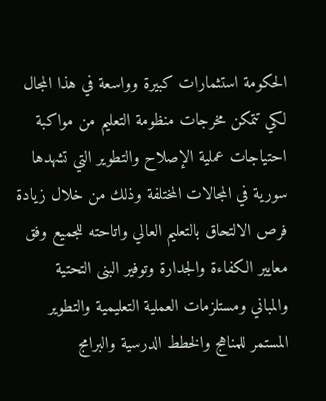الحكومة استثمارات كبيرة وواسعة في هذا المجال لكي تتمكن مخرجات منظومة التعليم من مواكبة احتياجات عملية الإصلاح والتطوير التي تشهدها سورية في المجالات المختلفة وذلك من خلال زيادة فرص الالتحاق بالتعليم العالي واتاحته للجميع وفق معايير الكفاءة والجدارة وتوفير البنى التحتية والمباني ومستلزمات العملية التعليمية والتطوير المستمر للمناهج والخطط الدرسية والبرامج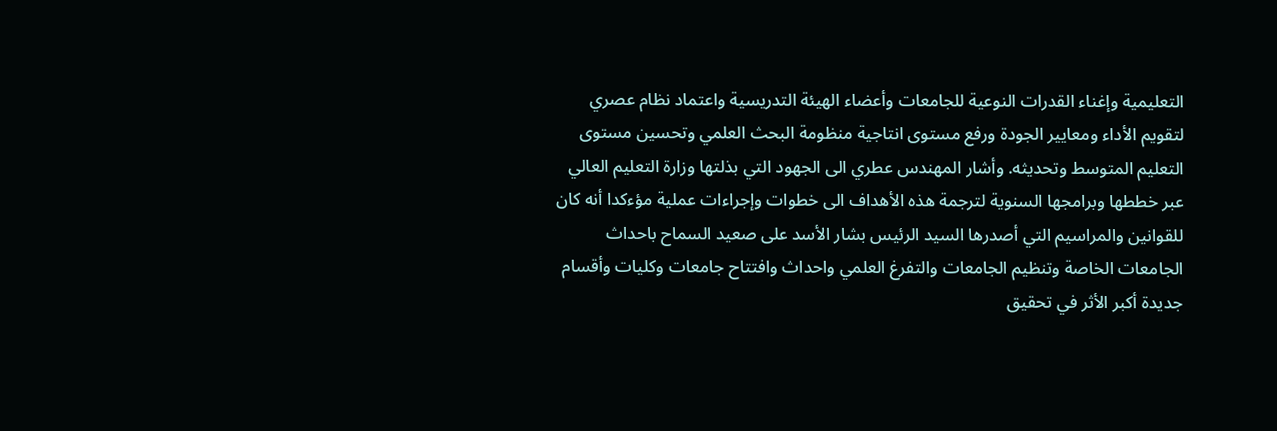التعليمية وإغناء القدرات النوعية للجامعات وأعضاء الهيئة التدريسية واعتماد نظام عصري لتقويم الأداء ومعايير الجودة ورفع مستوى انتاجية منظومة البحث العلمي وتحسين مستوى التعليم المتوسط وتحديثه. وأشار المهندس عطري الى الجهود التي بذلتها وزارة التعليم العالي عبر خططها وبرامجها السنوية لترجمة هذه الأهداف الى خطوات وإجراءات عملية مؤءكدا أنه كان للقوانين والمراسيم التي أصدرها السيد الرئيس بشار الأسد على صعيد السماح باحداث الجامعات الخاصة وتنظيم الجامعات والتفرغ العلمي واحداث وافتتاح جامعات وكليات وأقسام جديدة أكبر الأثر في تحقيق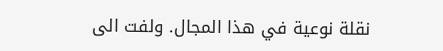نقلة نوعية في هذا المجال. ولفت الى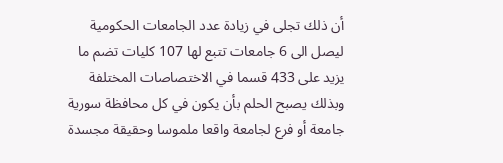أن ذلك تجلى في زيادة عدد الجامعات الحكومية ليصل الى 6 جامعات تتبع لها 107 كليات تضم ما يزيد على 433 قسما في الاختصاصات المختلفة وبذلك يصبح الحلم بأن يكون في كل محافظة سورية جامعة أو فرع لجامعة واقعا ملموسا وحقيقة مجسدة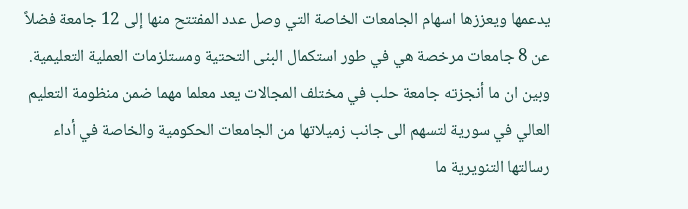يدعمها ويعززها اسهام الجامعات الخاصة التي وصل عدد المفتتح منها إلى 12 جامعة فضلاً عن 8 جامعات مرخصة هي في طور استكمال البنى التحتية ومستلزمات العملية التعليمية. وبين ان ما أنجزته جامعة حلب في مختلف المجالات يعد معلما مهما ضمن منظومة التعليم العالي في سورية لتسهم الى جانب زميلاتها من الجامعات الحكومية والخاصة في أداء رسالتها التنويرية ما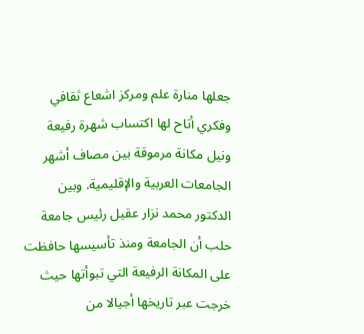جعلها منارة علم ومركز اشعاع ثقافي وفكري أتاح لها اكتساب شهرة رفيعة ونيل مكانة مرموقة بين مصاف أشهر الجامعات العربية والإقليمية. وبين الدكتور محمد نزار عقيل رئيس جامعة حلب أن الجامعة ومنذ تأسيسها حافظت على المكانة الرفيعة التي تبوأتها حيث خرجت عبر تاريخها أجيالا من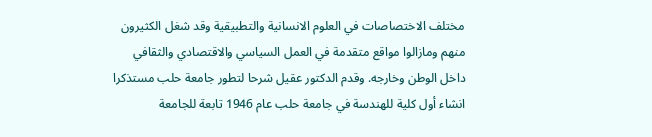مختلف الاختصاصات في العلوم الانسانية والتطبيقية وقد شغل الكثيرون منهم ومازالوا مواقع متقدمة في العمل السياسي والاقتصادي والثقافي داخل الوطن وخارجه. وقدم الدكتور عقيل شرحا لتطور جامعة حلب مستذكرا انشاء أول كلية للهندسة في جامعة حلب عام 1946 تابعة للجامعة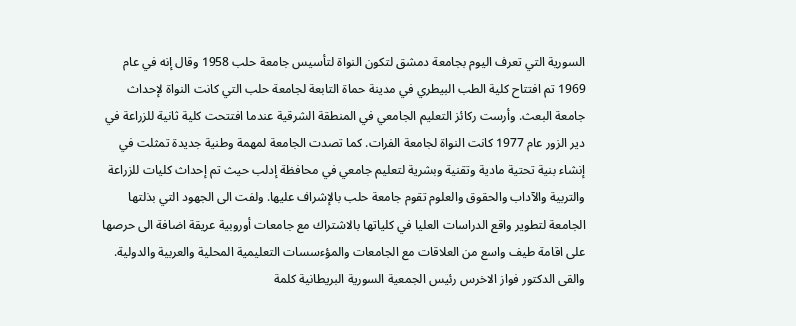السورية التي تعرف اليوم بجامعة دمشق لتكون النواة لتأسيس جامعة حلب 1958 وقال إنه في عام 1969 تم افتتاح كلية الطب البيطري في مدينة حماة التابعة لجامعة حلب التي كانت النواة لإحداث جامعة البعث. وأرست ركائز التعليم الجامعي في المنطقة الشرقية عندما افتتحت كلية ثانية للزراعة في دير الزور عام 1977 كانت النواة لجامعة الفرات. كما تصدت الجامعة لمهمة وطنية جديدة تمثلت في إنشاء بنية تحتية مادية وتقنية وبشرية لتعليم جامعي في محافظة إدلب حيث تم إحداث كليات للزراعة والتربية والآداب والحقوق والعلوم تقوم جامعة حلب بالإشراف عليها. ولفت الى الجهود التي بذلتها الجامعة لتطوير واقع الدراسات العليا في كلياتها بالاشتراك مع جامعات أوروبية عريقة اضافة الى حرصها على اقامة طيف واسع من العلاقات مع الجامعات والمؤءسسات التعليمية المحلية والعربية والدولية. والقى الدكتور فواز الاخرس رئيس الجمعية السورية البريطانية كلمة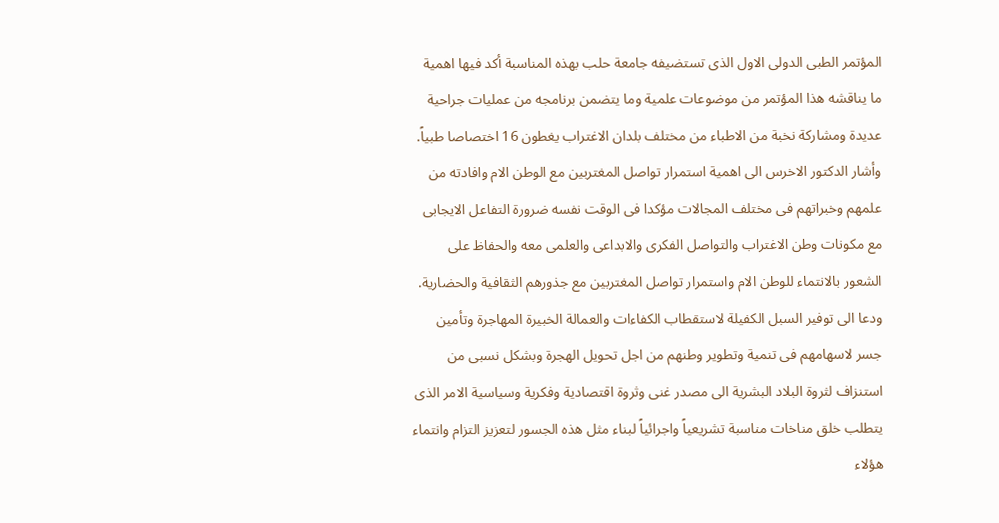المؤتمر الطبى الدولى الاول الذى تستضيفه جامعة حلب بهذه المناسبة أكد فيها اهمية ما يناقشه هذا المؤتمر من موضوعات علمية وما يتضمن برنامجه من عمليات جراحية عديدة ومشاركة نخبة من الاطباء من مختلف بلدان الاغتراب يغطون 16 اختصاصا طبياً. وأشار الدكتور الاخرس الى اهمية استمرار تواصل المغتربين مع الوطن الام وافادته من علمهم وخبراتهم فى مختلف المجالات مؤكدا فى الوقت نفسه ضرورة التفاعل الايجابى مع مكونات وطن الاغتراب والتواصل الفكرى والابداعى والعلمى معه والحفاظ على الشعور بالانتماء للوطن الام واستمرار تواصل المغتربين مع جذورهم الثقافية والحضارية. ودعا الى توفير السبل الكفيلة لاستقطاب الكفاءات والعمالة الخبيرة المهاجرة وتأمين جسر لاسهامهم فى تنمية وتطوير وطنهم من اجل تحويل الهجرة وبشكل نسبى من استنزاف لثروة البلاد البشرية الى مصدر غنى وثروة اقتصادية وفكرية وسياسية الامر الذى يتطلب خلق مناخات مناسبة تشريعياً واجرائياً لبناء مثل هذه الجسور لتعزيز التزام وانتماء هؤلاء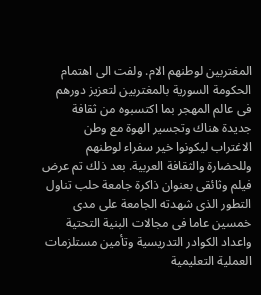المغتربين لوطنهم الام. ولفت الى اهتمام الحكومة السورية بالمغتربين لتعزيز دورهم فى عالم المهجر بما اكتسبوه من ثقافة جديدة هناك وتجسير الهوة مع وطن الاغتراب ليكونوا خير سفراء لوطنهم وللحضارة والثقافة العربية. بعد ذلك تم عرض فيلم وثائقى بعنوان ذاكرة جامعة حلب تناول التطور الذى شهدته الجامعة على مدى خمسين عاما فى مجالات البنية التحتية واعداد الكوادر التدريسية وتأمين مستلزمات العملية التعليمية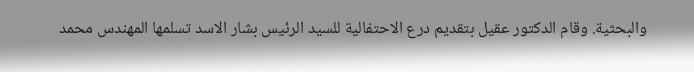والبحثية. وقام الدكتور عقيل بتقديم درع الاحتفالية للسيد الرئيس بشار الاسد تسلمها المهندس محمد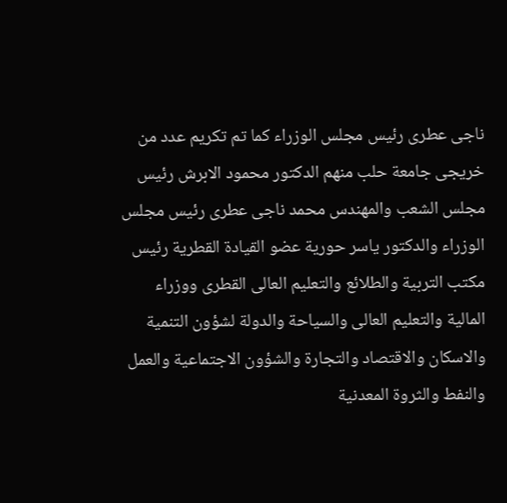ناجى عطرى رئيس مجلس الوزراء كما تم تكريم عدد من خريجى جامعة حلب منهم الدكتور محمود الابرش رئيس مجلس الشعب والمهندس محمد ناجى عطرى رئيس مجلس الوزراء والدكتور ياسر حورية عضو القيادة القطرية رئيس مكتب التربية والطلائع والتعليم العالى القطرى ووزراء المالية والتعليم العالى والسياحة والدولة لشؤون التنمية والاسكان والاقتصاد والتجارة والشؤون الاجتماعية والعمل والنفط والثروة المعدنية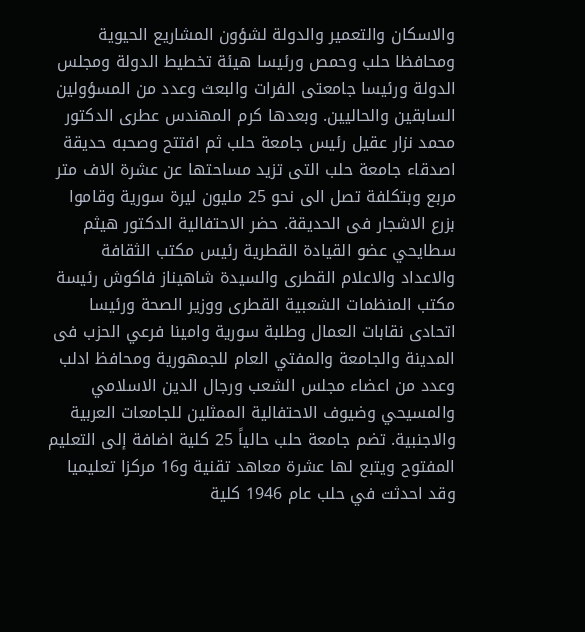والاسكان والتعمير والدولة لشؤون المشاريع الحيوية ومحافظا حلب وحمص ورئيسا هيئة تخطيط الدولة ومجلس الدولة ورئيسا جامعتى الفرات والبعث وعدد من المسؤولين السابقين والحاليين. وبعدها كرم المهندس عطرى الدكتور محمد نزار عقيل رئيس جامعة حلب ثم افتتح وصحبه حديقة اصدقاء جامعة حلب التى تزيد مساحتها عن عشرة الاف متر مربع وبتكلفة تصل الى نحو 25 مليون ليرة سورية وقاموا بزرع الاشجار فى الحديقة. حضر الاحتفالية الدكتور هيثم سطايحي عضو القيادة القطرية رئيس مكتب الثقافة والاعداد والاعلام القطرى والسيدة شاهيناز فاكوش رئيسة مكتب المنظمات الشعبية القطرى ووزير الصحة ورئيسا اتحادى نقابات العمال وطلبة سورية وامينا فرعي الحزب فى المدينة والجامعة والمفتي العام للجمهورية ومحافظ ادلب وعدد من اعضاء مجلس الشعب ورجال الدين الاسلامي والمسيحي وضيوف الاحتفالية الممثلين للجامعات العربية والاجنبية. تضم جامعة حلب حالياً 25 كلية اضافة إلى التعليم المفتوح ويتبع لها عشرة معاهد تقنية و16 مركزا تعليميا وقد احدثت في حلب عام 1946 كلية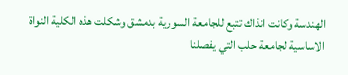الهندسة وكانت انذاك تتبع للجامعة السورية بدمشق وشكلت هذه الكلية النواة الاساسية لجامعة حلب التي يفصلنا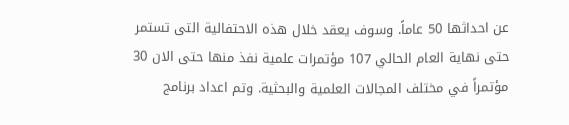عن احداثها 50 عاماً. وسوف يعقد خلال هذه الاحتفالية التى تستمر حتى نهاية العام الحالي 107 مؤتمرات علمية نفذ منها حتى الان 30 مؤتمراً في مختلف المجالات العلمية والبحثية. وتم اعداد برنامج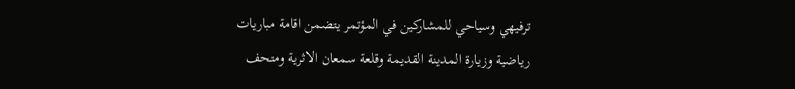ترفيهي وسياحي للمشاركين في المؤتمر يتضمن اقامة مباريات رياضية وزيارة المدينة القديمة وقلعة سمعان الاثرية ومتحف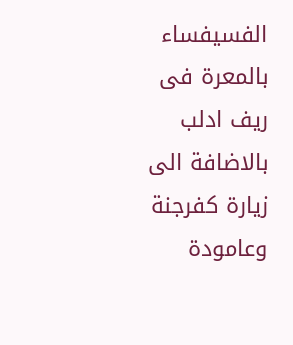الفسيفساء بالمعرة فى ريف ادلب بالاضافة الى زيارة كفرجنة وعامودة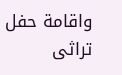واقامة حفل تراثى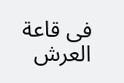فى قاعة العرش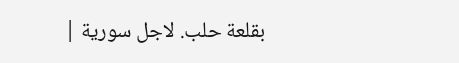بقلعة حلب. لاجل سورية |